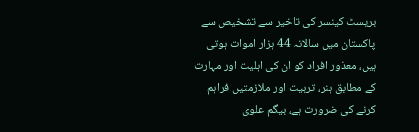بریسٹ کینسر کی تاخیر سے تشخیص سے پاکستان میں سالانہ 44 ہزار اموات ہوتی ہیں، معذور افراد کو ان کی اہلیت اور مہارت کے مطابق ہنر، تربیت اور ملازمتیں فراہم کرنے کی ضرورت ہے، بیگم علوی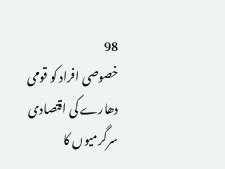98
خصوصی افراد کو قومی دھارے کی اقتصادی سرگرمیوں کا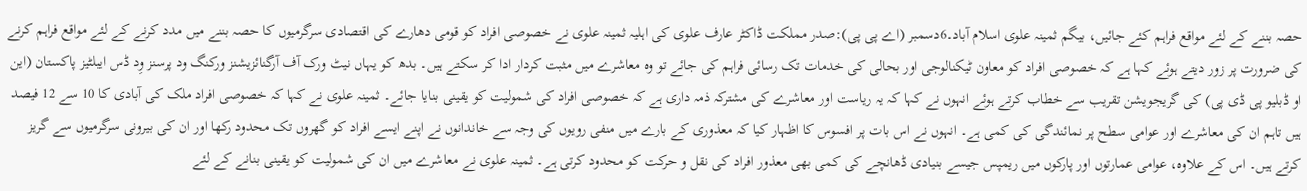حصہ بننے کے لئے مواقع فراہم کئے جائیں، بیگم ثمینہ علوی اسلام آباد۔6دسمبر (اے پی پی):صدر مملکت ڈاکٹر عارف علوی کی اہلیہ ثمینہ علوی نے خصوصی افراد کو قومی دھارے کی اقتصادی سرگرمیوں کا حصہ بننے میں مدد کرنے کے لئے مواقع فراہم کرنے کی ضرورت پر زور دیتے ہوئے کہا ہے کہ خصوصی افراد کو معاون ٹیکنالوجی اور بحالی کی خدمات تک رسائی فراہم کی جائے تو وہ معاشرے میں مثبت کردار ادا کر سکتے ہیں۔ بدھ کو یہاں نیٹ ورک آف آرگنائزیشنز ورکنگ ود پرسنز وِد ڈس ایبلٹیز پاکستان (این او ڈبلیو پی ڈی پی) کی گریجویشن تقریب سے خطاب کرتے ہوئے انہوں نے کہا کہ یہ ریاست اور معاشرے کی مشترکہ ذمہ داری ہے کہ خصوصی افراد کی شمولیت کو یقینی بنایا جائے۔ ثمینہ علوی نے کہا کہ خصوصی افراد ملک کی آبادی کا 10 سے 12 فیصد ہیں تاہم ان کی معاشرے اور عوامی سطح پر نمائندگی کی کمی ہے۔ انہوں نے اس بات پر افسوس کا اظہار کیا کہ معذوری کے بارے میں منفی رویوں کی وجہ سے خاندانوں نے اپنے ایسے افراد کو گھروں تک محدود رکھا اور ان کی بیرونی سرگرمیوں سے گریز کرتے ہیں۔ اس کے علاوہ، عوامی عمارتوں اور پارکوں میں ریمپس جیسے بنیادی ڈھانچے کی کمی بھی معذور افراد کی نقل و حرکت کو محدود کرتی ہے۔ ثمینہ علوی نے معاشرے میں ان کی شمولیت کو یقینی بنانے کے لئے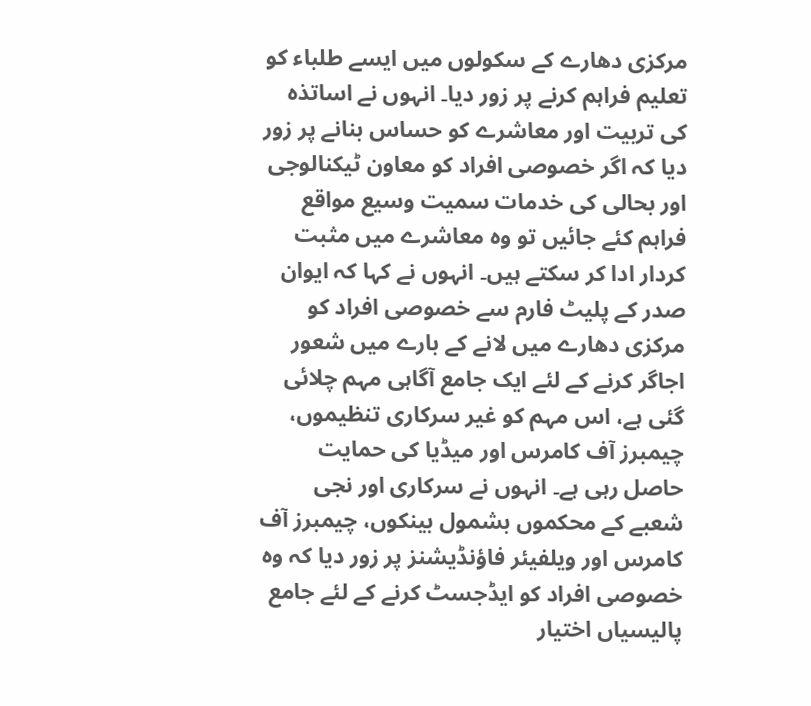مرکزی دھارے کے سکولوں میں ایسے طلباء کو تعلیم فراہم کرنے پر زور دیا۔ انہوں نے اساتذہ کی تربیت اور معاشرے کو حساس بنانے پر زور دیا کہ اگر خصوصی افراد کو معاون ٹیکنالوجی اور بحالی کی خدمات سمیت وسیع مواقع فراہم کئے جائیں تو وہ معاشرے میں مثبت کردار ادا کر سکتے ہیں۔ انہوں نے کہا کہ ایوان صدر کے پلیٹ فارم سے خصوصی افراد کو مرکزی دھارے میں لانے کے بارے میں شعور اجاگر کرنے کے لئے ایک جامع آگاہی مہم چلائی گئی ہے، اس مہم کو غیر سرکاری تنظیموں، چیمبرز آف کامرس اور میڈیا کی حمایت حاصل رہی ہے۔ انہوں نے سرکاری اور نجی شعبے کے محکموں بشمول بینکوں، چیمبرز آف کامرس اور ویلفیئر فاؤنڈیشنز پر زور دیا کہ وہ خصوصی افراد کو ایڈجسٹ کرنے کے لئے جامع پالیسیاں اختیار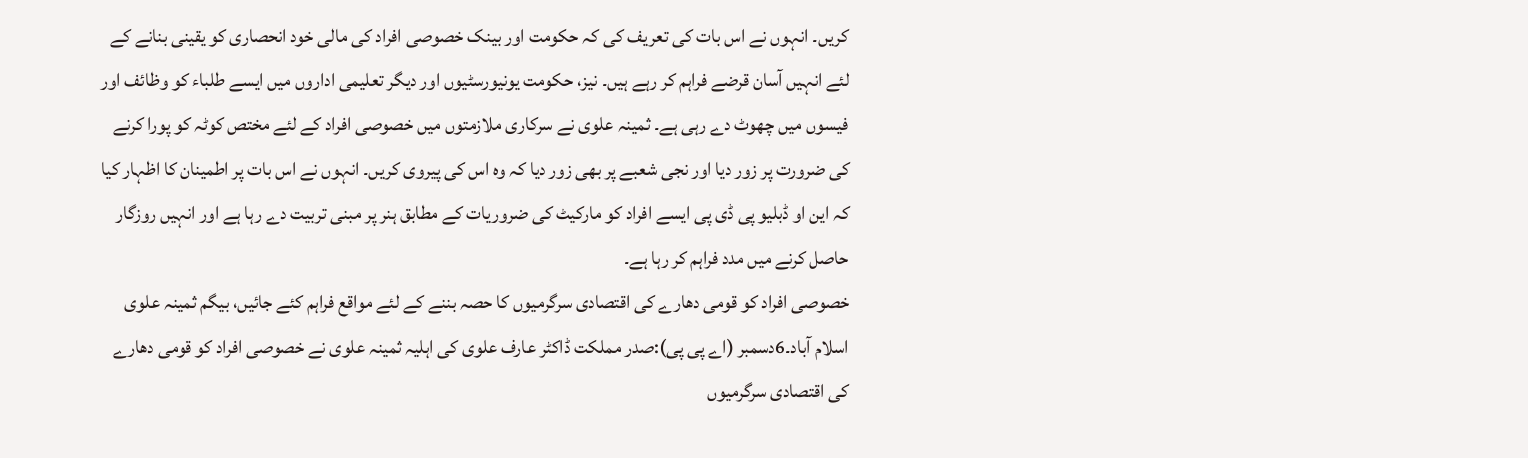کریں۔ انہوں نے اس بات کی تعریف کی کہ حکومت اور بینک خصوصی افراد کی مالی خود انحصاری کو یقینی بنانے کے لئے انہیں آسان قرضے فراہم کر رہے ہیں۔ نیز، حکومت یونیورسٹیوں اور دیگر تعلیمی اداروں میں ایسے طلباء کو وظائف اور فیسوں میں چھوٹ دے رہی ہے۔ ثمینہ علوی نے سرکاری ملازمتوں میں خصوصی افراد کے لئے مختص کوٹہ کو پورا کرنے کی ضرورت پر زور دیا اور نجی شعبے پر بھی زور دیا کہ وہ اس کی پیروی کریں۔ انہوں نے اس بات پر اطمینان کا اظہار کیا کہ این او ڈبلیو پی ڈی پی ایسے افراد کو مارکیٹ کی ضروریات کے مطابق ہنر پر مبنی تربیت دے رہا ہے اور انہیں روزگار حاصل کرنے میں مدد فراہم کر رہا ہے۔
خصوصی افراد کو قومی دھارے کی اقتصادی سرگرمیوں کا حصہ بننے کے لئے مواقع فراہم کئے جائیں، بیگم ثمینہ علوی اسلام آباد۔6دسمبر (اے پی پی):صدر مملکت ڈاکٹر عارف علوی کی اہلیہ ثمینہ علوی نے خصوصی افراد کو قومی دھارے کی اقتصادی سرگرمیوں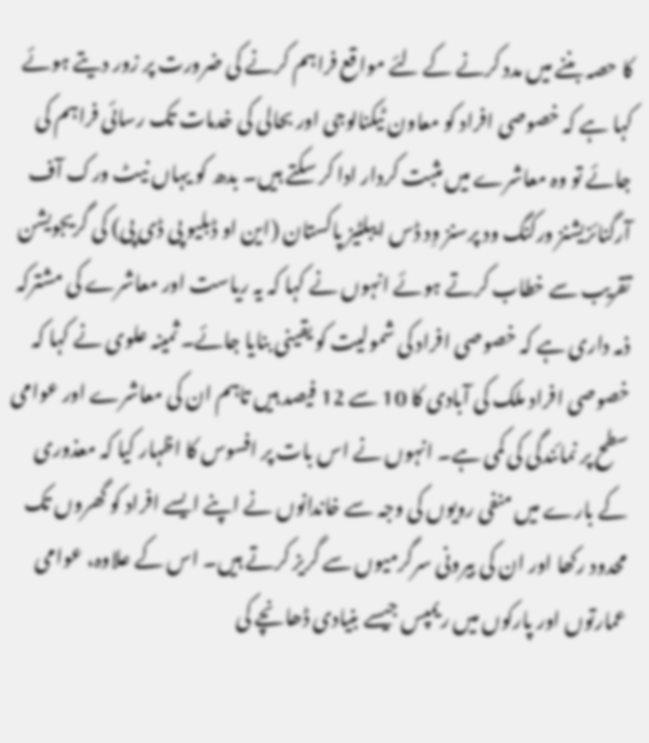کا حصہ بننے میں مدد کرنے کے لئے مواقع فراہم کرنے کی ضرورت پر زور دیتے ہوئے کہا ہے کہ خصوصی افراد کو معاون ٹیکنالوجی اور بحالی کی خدمات تک رسائی فراہم کی جائے تو وہ معاشرے میں مثبت کردار ادا کر سکتے ہیں۔ بدھ کو یہاں نیٹ ورک آف آرگنائزیشنز ورکنگ ود پرسنز وِد ڈس ایبلٹیز پاکستان (این او ڈبلیو پی ڈی پی) کی گریجویشن تقریب سے خطاب کرتے ہوئے انہوں نے کہا کہ یہ ریاست اور معاشرے کی مشترکہ ذمہ داری ہے کہ خصوصی افراد کی شمولیت کو یقینی بنایا جائے۔ ثمینہ علوی نے کہا کہ خصوصی افراد ملک کی آبادی کا 10 سے 12 فیصد ہیں تاہم ان کی معاشرے اور عوامی سطح پر نمائندگی کی کمی ہے۔ انہوں نے اس بات پر افسوس کا اظہار کیا کہ معذوری کے بارے میں منفی رویوں کی وجہ سے خاندانوں نے اپنے ایسے افراد کو گھروں تک محدود رکھا اور ان کی بیرونی سرگرمیوں سے گریز کرتے ہیں۔ اس کے علاوہ، عوامی عمارتوں اور پارکوں میں ریمپس جیسے بنیادی ڈھانچے کی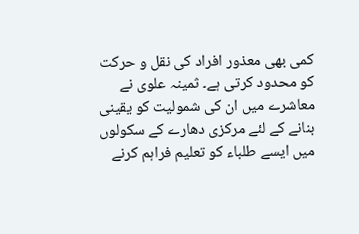کمی بھی معذور افراد کی نقل و حرکت کو محدود کرتی ہے۔ ثمینہ علوی نے معاشرے میں ان کی شمولیت کو یقینی بنانے کے لئے مرکزی دھارے کے سکولوں میں ایسے طلباء کو تعلیم فراہم کرنے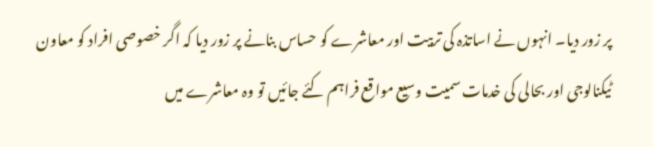پر زور دیا۔ انہوں نے اساتذہ کی تربیت اور معاشرے کو حساس بنانے پر زور دیا کہ اگر خصوصی افراد کو معاون ٹیکنالوجی اور بحالی کی خدمات سمیت وسیع مواقع فراہم کئے جائیں تو وہ معاشرے میں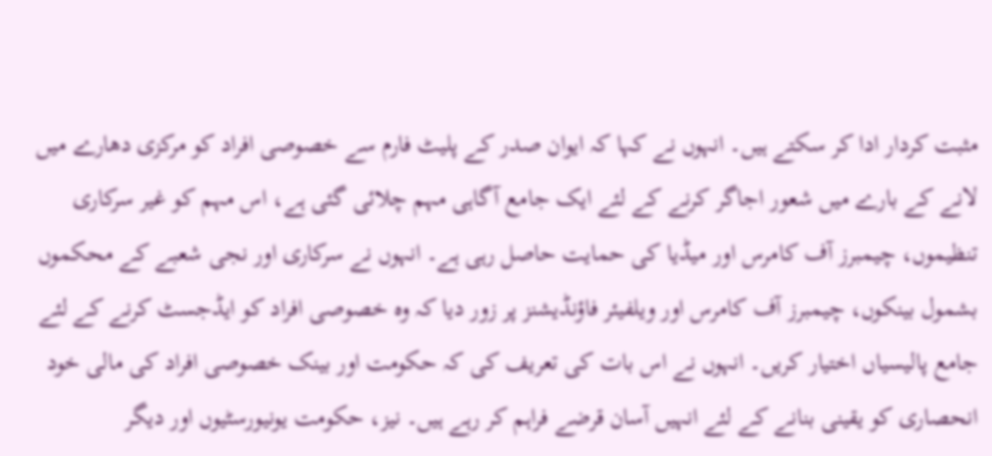مثبت کردار ادا کر سکتے ہیں۔ انہوں نے کہا کہ ایوان صدر کے پلیٹ فارم سے خصوصی افراد کو مرکزی دھارے میں لانے کے بارے میں شعور اجاگر کرنے کے لئے ایک جامع آگاہی مہم چلائی گئی ہے، اس مہم کو غیر سرکاری تنظیموں، چیمبرز آف کامرس اور میڈیا کی حمایت حاصل رہی ہے۔ انہوں نے سرکاری اور نجی شعبے کے محکموں بشمول بینکوں، چیمبرز آف کامرس اور ویلفیئر فاؤنڈیشنز پر زور دیا کہ وہ خصوصی افراد کو ایڈجسٹ کرنے کے لئے جامع پالیسیاں اختیار کریں۔ انہوں نے اس بات کی تعریف کی کہ حکومت اور بینک خصوصی افراد کی مالی خود انحصاری کو یقینی بنانے کے لئے انہیں آسان قرضے فراہم کر رہے ہیں۔ نیز، حکومت یونیورسٹیوں اور دیگر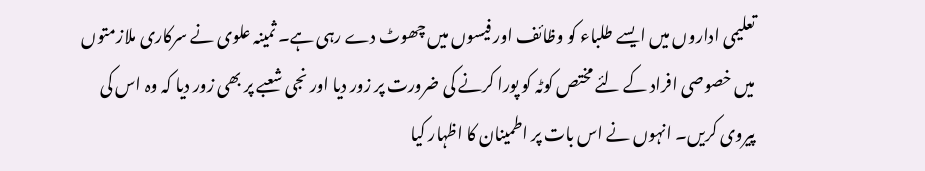تعلیمی اداروں میں ایسے طلباء کو وظائف اور فیسوں میں چھوٹ دے رہی ہے۔ ثمینہ علوی نے سرکاری ملازمتوں میں خصوصی افراد کے لئے مختص کوٹہ کو پورا کرنے کی ضرورت پر زور دیا اور نجی شعبے پر بھی زور دیا کہ وہ اس کی پیروی کریں۔ انہوں نے اس بات پر اطمینان کا اظہار کیا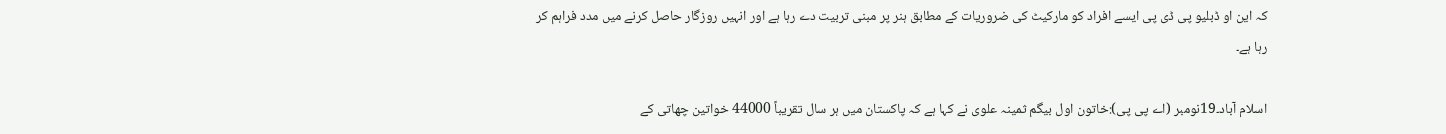کہ این او ڈبلیو پی ڈی پی ایسے افراد کو مارکیٹ کی ضروریات کے مطابق ہنر پر مبنی تربیت دے رہا ہے اور انہیں روزگار حاصل کرنے میں مدد فراہم کر رہا ہے۔

اسلام آباد۔19نومبر (اے پی پی):خاتون اول بیگم ثمینہ علوی نے کہا ہے کہ پاکستان میں ہر سال تقریباً 44000 خواتین چھاتی کے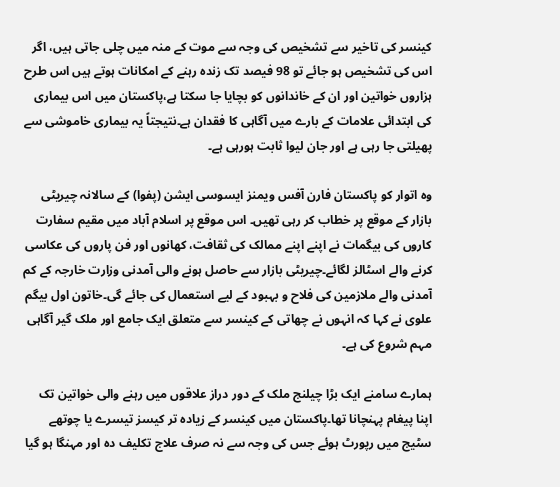کینسر کی تاخیر سے تشخیص کی وجہ سے موت کے منہ میں چلی جاتی ہیں، اگر اس کی تشخیص ہو جائے تو 98 فیصد تک زندہ رہنے کے امکانات ہوتے ہیں اس طرح ہزاروں خواتین اور ان کے خاندانوں کو بچایا جا سکتا ہے،پاکستان میں اس بیماری کی ابتدائی علامات کے بارے میں آگاہی کا فقدان ہے۔نتیجتاً یہ بیماری خاموشی سے پھیلتی جا رہی ہے اور جان لیوا ثابت ہورہی ہے۔

وہ اتوار کو پاکستان فارن آفس ویمنز ایسوسی ایشن (پفوا) کے سالانہ چیریٹی بازار کے موقع پر خطاب کر رہی تھیں۔ اس موقع پر اسلام آباد میں مقیم سفارت کاروں کی بیگمات نے اپنے اپنے ممالک کی ثقافت، کھانوں اور فن پاروں کی عکاسی کرنے والے اسٹالز لگائے۔چیریٹی بازار سے حاصل ہونے والی آمدنی وزارت خارجہ کے کم آمدنی والے ملازمین کی فلاح و بہبود کے لیے استعمال کی جائے گی۔خاتون اول بیگم علوی نے کہا کہ انہوں نے چھاتی کے کینسر سے متعلق ایک جامع اور ملک گیر آگاہی مہم شروع کی ہے۔

ہمارے سامنے ایک بڑا چیلنج ملک کے دور دراز علاقوں میں رہنے والی خواتین تک اپنا پیغام پہنچانا تھا۔پاکستان میں کینسر کے زیادہ تر کیسز تیسرے یا چوتھے سٹیج میں رپورٹ ہوئے جس کی وجہ سے نہ صرف علاج تکلیف دہ اور مہنگا ہو گیا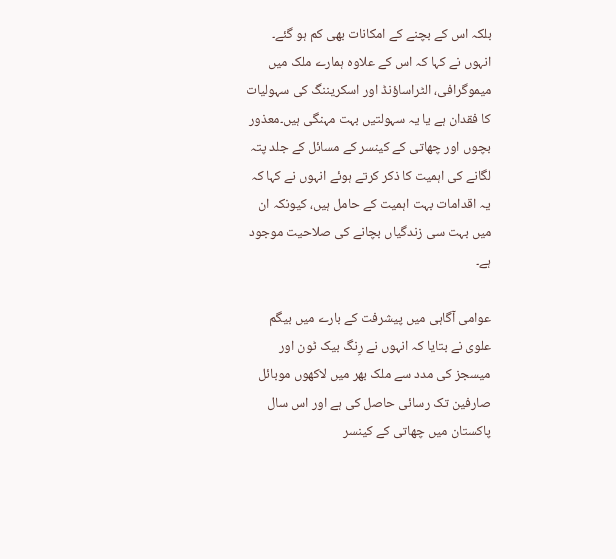بلکہ اس کے بچنے کے امکانات بھی کم ہو گئے۔ انہوں نے کہا کہ اس کے علاوہ ہمارے ملک میں میموگرافی، الٹراساؤنڈ اور اسکریننگ کی سہولیات کا فقدان ہے یا یہ سہولتیں بہت مہنگی ہیں۔معذور بچوں اور چھاتی کے کینسر کے مسائل کے جلد پتہ لگانے کی اہمیت کا ذکر کرتے ہوئے انہوں نے کہا کہ یہ اقدامات بہت اہمیت کے حامل ہیں، کیونکہ ان میں بہت سی زندگیاں بچانے کی صلاحیت موجود ہے۔

عوامی آگاہی میں پیشرفت کے بارے میں بیگم علوی نے بتایا کہ انہوں نے رِنگ بیک ٹون اور میسجز کی مدد سے ملک بھر میں لاکھوں موبائل صارفین تک رسائی حاصل کی ہے اور اس سال پاکستان میں چھاتی کے کینسر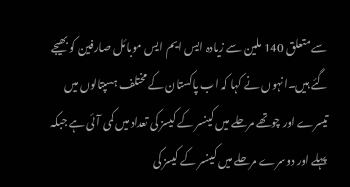سے متعلق 140 ملین سے زیادہ ایس ایم ایس موبائل صارفین کو بھیجے گئے ہیں۔انہوں نے کہا کہ اب پاکستان کے مختلف ہسپتالوں میں تیسرے اور چوتھے مرحلے میں کینسر کے کیسز کی تعداد میں کمی آئی ہے جبکہ پہلے اور دوسرے مرحلے میں کینسر کے کیسز کی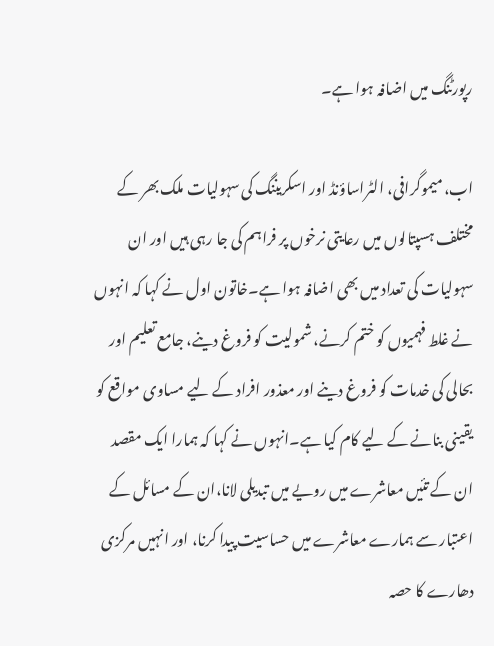رپورٹنگ میں اضافہ ہوا ہے۔

اب، میموگرافی، الٹراساؤنڈ اور اسکریننگ کی سہولیات ملک بھر کے مختلف ہسپتالوں میں رعایتی نرخوں پر فراہم کی جا رہی ہیں اور ان سہولیات کی تعداد میں بھی اضافہ ہوا ہے۔خاتون اول نے کہا کہ انہوں نے غلط فہمیوں کو ختم کرنے، شمولیت کو فروغ دینے، جامع تعلیم اور بحالی کی خدمات کو فروغ دینے اور معذور افراد کے لیے مساوی مواقع کو یقینی بنانے کے لیے کام کیا ہے۔انہوں نے کہا کہ ہمارا ایک مقصد ان کے تئیں معاشرے میں رویے میں تبدیلی لانا،ان کے مسائل کے اعتبار سے ہمارے معاشرے میں حساسیت پیدا کرنا، اور انہیں مرکزی دھارے کا حصہ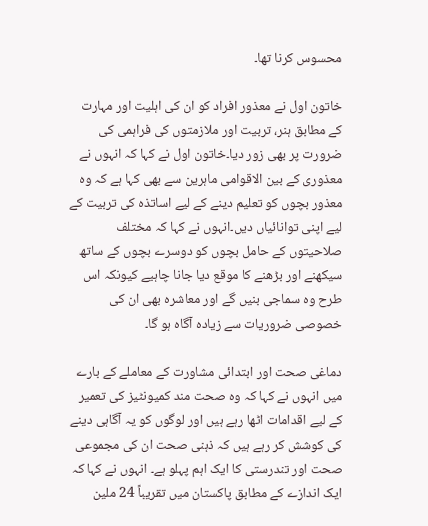محسوس کرنا تھا۔

خاتون اول نے معذور افراد کو ان کی اہلیت اور مہارت کے مطابق ہنر، تربیت اور ملازمتوں کی فراہمی کی ضرورت پر بھی زور دیا۔خاتون اول نے کہا کہ انہوں نے معذوری کے بین الاقوامی ماہرین سے بھی کہا ہے کہ وہ معذور بچوں کو تعلیم دینے کے لیے اساتذہ کی تربیت کے لیے اپنی توانائیاں دیں۔انہوں نے کہا کہ مختلف صلاحیتوں کے حامل بچوں کو دوسرے بچوں کے ساتھ سیکھنے اور بڑھنے کا موقع دیا جانا چاہیے کیونکہ اس طرح وہ سماجی بنیں گے اور معاشرہ بھی ان کی خصوصی ضروریات سے زیادہ آگاہ ہو گا۔

دماغی صحت اور ابتدائی مشاورت کے معاملے کے بارے میں انہوں نے کہا کہ وہ صحت مند کمیونٹیز کی تعمیر کے لیے اقدامات اٹھا رہے ہیں اور لوگوں کو یہ آگاہی دینے کی کوشش کر رہے ہیں کہ ذہنی صحت ان کی مجموعی صحت اور تندرستی کا ایک اہم پہلو ہے۔ انہوں نے کہا کہ ایک اندازے کے مطابق پاکستان میں تقریباً 24 ملین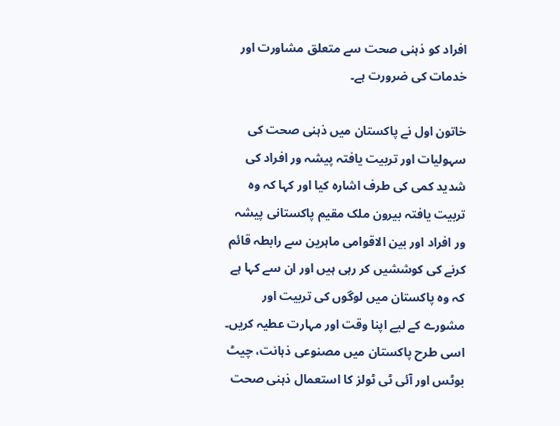افراد کو ذہنی صحت سے متعلق مشاورت اور خدمات کی ضرورت ہے۔

خاتون اول نے پاکستان میں ذہنی صحت کی سہولیات اور تربیت یافتہ پیشہ ور افراد کی شدید کمی کی طرف اشارہ کیا اور کہا کہ وہ تربیت یافتہ بیرون ملک مقیم پاکستانی پیشہ ور افراد اور بین الاقوامی ماہرین سے رابطہ قائم کرنے کی کوششیں کر رہی ہیں اور ان سے کہا ہے کہ وہ پاکستان میں لوگوں کی تربیت اور مشورے کے لیے اپنا وقت اور مہارت عطیہ کریں۔ اسی طرح پاکستان میں مصنوعی ذہانت، چیٹ بوٹس اور آئی ٹی ٹولز کا استعمال ذہنی صحت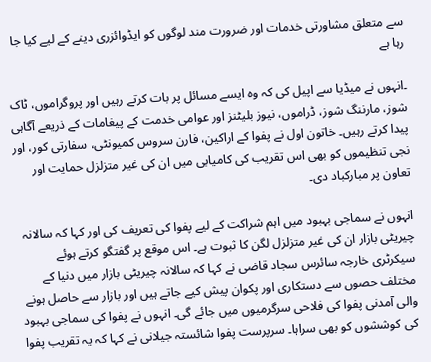سے متعلق مشاورتی خدمات اور ضرورت مند لوگوں کو ایڈوائزری دینے کے لیے کیا جا رہا ہے

۔انہوں نے میڈیا سے اپیل کی کہ وہ ایسے مسائل پر بات کرتے رہیں اور پروگراموں، ٹاک شوز، مارننگ شوز، ڈراموں، نیوز بلیٹنز اور عوامی خدمت کے پیغامات کے ذریعے آگاہی پیدا کرتے رہیں۔ خاتون اول نے پفوا کے اراکین، فارن سروس کمیونٹی، سفارتی کور، اور نجی تنظیموں کو بھی اس تقریب کی کامیابی میں ان کی غیر متزلزل حمایت اور تعاون پر مبارکباد دی۔

انہوں نے سماجی بہبود میں اہم شراکت کے لیے پفوا کی تعریف کی اور کہا کہ سالانہ چیریٹی بازار ان کی غیر متزلزل لگن کا ثبوت ہے۔ اس موقع پر گفتگو کرتے ہوئے سیکرٹری خارجہ سائرس سجاد قاضی نے کہا کہ سالانہ چیریٹی بازار میں دنیا کے مختلف حصوں سے دستکاری اور پکوان پیش کیے جاتے ہیں اور بازار سے حاصل ہونے والی آمدنی پفوا کی فلاحی سرگرمیوں میں جائے گی۔ انہوں نے پفوا کی سماجی بہبود کی کوششوں کو بھی سراہا۔ سرپرست پفوا شائستہ جیلانی نے کہا کہ یہ تقریب پفوا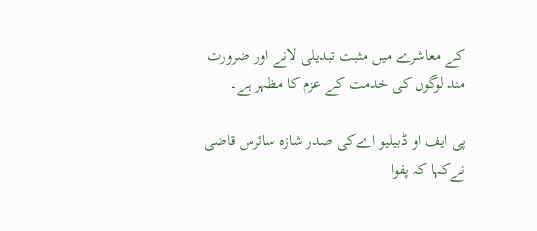کے معاشرے میں مثبت تبدیلی لانے اور ضرورت مند لوگوں کی خدمت کے عزم کا مظہر ہے۔

پی ایف او ڈبیلیو اےکی صدر شازہ سائرس قاضی نےکہا کہ پفوا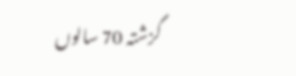گزشتہ 70 سالوں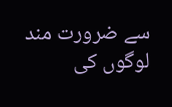سے ضرورت مند لوگوں کی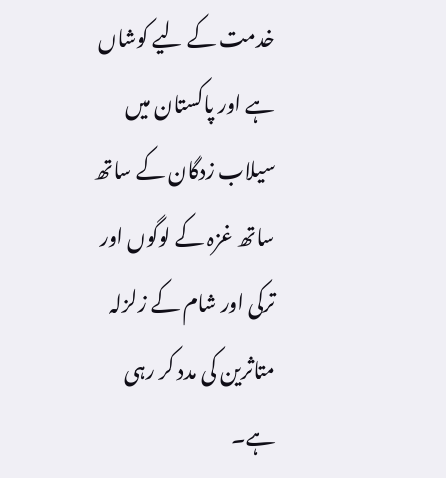خدمت کے لیے کوشاں ہے اور پاکستان میں سیلاب زدگان کے ساتھ ساتھ غزہ کے لوگوں اور ترکی اور شام کے زلزلہ متاثرین کی مدد کر رہی ہے۔